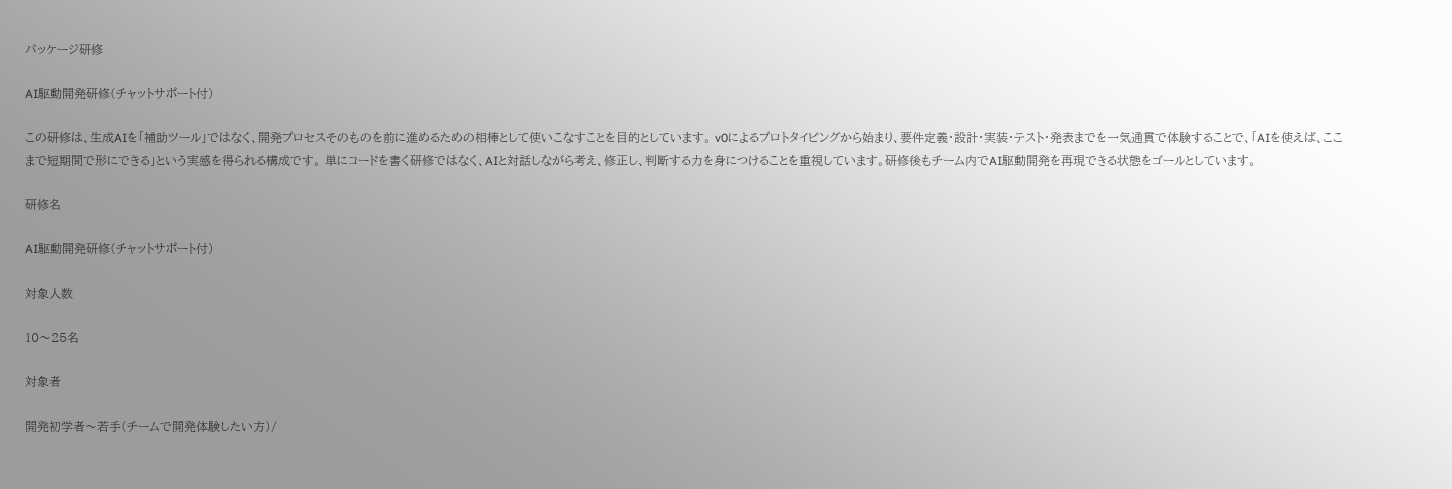パッケージ研修

AI駆動開発研修(チャットサポート付)

この研修は、生成AIを「補助ツール」ではなく、開発プロセスそのものを前に進めるための相棒として使いこなすことを目的としています。 v0によるプロトタイピングから始まり、要件定義・設計・実装・テスト・発表までを一気通貫で体験することで、「AIを使えば、ここまで短期間で形にできる」という実感を得られる構成です。 単にコードを書く研修ではなく、AIと対話しながら考え、修正し、判断する力を身につけることを重視しています。研修後もチーム内でAI駆動開発を再現できる状態をゴールとしています。

研修名

AI駆動開発研修(チャットサポート付)

対象人数

10〜25名

対象者

開発初学者〜若手(チームで開発体験したい方)/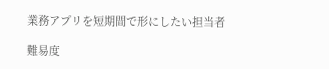業務アプリを短期間で形にしたい担当者

難易度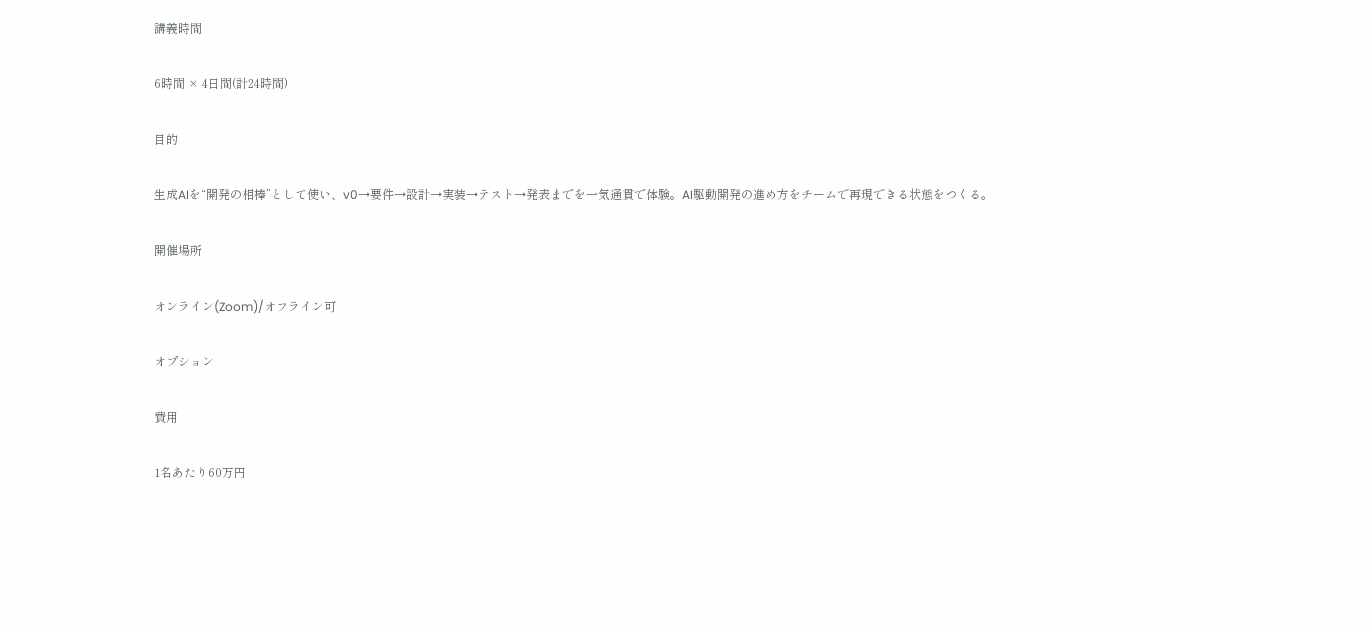講義時間

6時間 × 4日間(計24時間)

目的

生成AIを“開発の相棒”として使い、v0→要件→設計→実装→テスト→発表までを一気通貫で体験。AI駆動開発の進め方をチームで再現できる状態をつくる。

開催場所

オンライン(Zoom)/オフライン可

オプション

費用

1名あたり60万円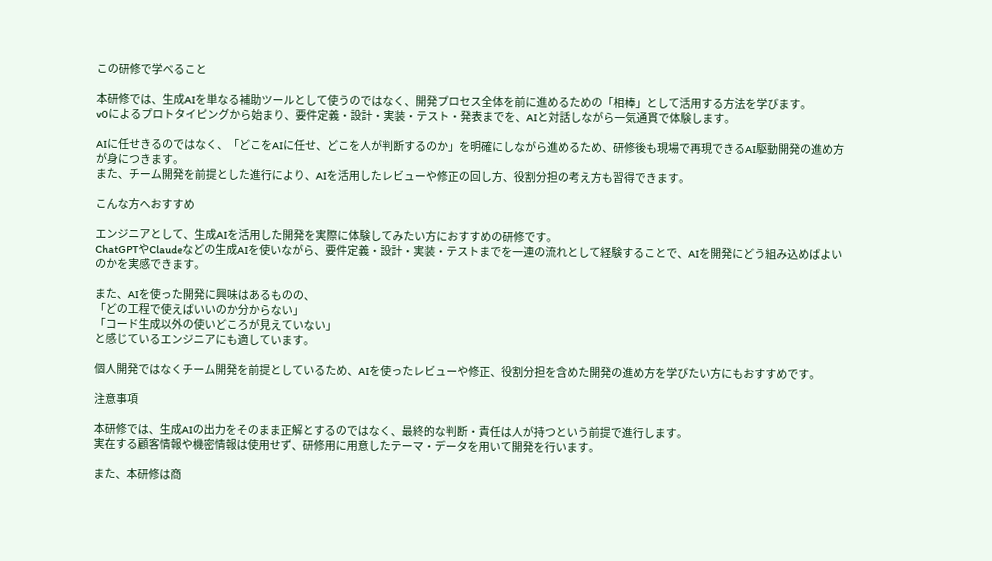この研修で学べること

本研修では、生成AIを単なる補助ツールとして使うのではなく、開発プロセス全体を前に進めるための「相棒」として活用する方法を学びます。
v0によるプロトタイピングから始まり、要件定義・設計・実装・テスト・発表までを、AIと対話しながら一気通貫で体験します。

AIに任せきるのではなく、「どこをAIに任せ、どこを人が判断するのか」を明確にしながら進めるため、研修後も現場で再現できるAI駆動開発の進め方が身につきます。
また、チーム開発を前提とした進行により、AIを活用したレビューや修正の回し方、役割分担の考え方も習得できます。

こんな方へおすすめ

エンジニアとして、生成AIを活用した開発を実際に体験してみたい方におすすめの研修です。
ChatGPTやClaudeなどの生成AIを使いながら、要件定義・設計・実装・テストまでを一連の流れとして経験することで、AIを開発にどう組み込めばよいのかを実感できます。

また、AIを使った開発に興味はあるものの、
「どの工程で使えばいいのか分からない」
「コード生成以外の使いどころが見えていない」
と感じているエンジニアにも適しています。

個人開発ではなくチーム開発を前提としているため、AIを使ったレビューや修正、役割分担を含めた開発の進め方を学びたい方にもおすすめです。

注意事項

本研修では、生成AIの出力をそのまま正解とするのではなく、最終的な判断・責任は人が持つという前提で進行します。
実在する顧客情報や機密情報は使用せず、研修用に用意したテーマ・データを用いて開発を行います。

また、本研修は商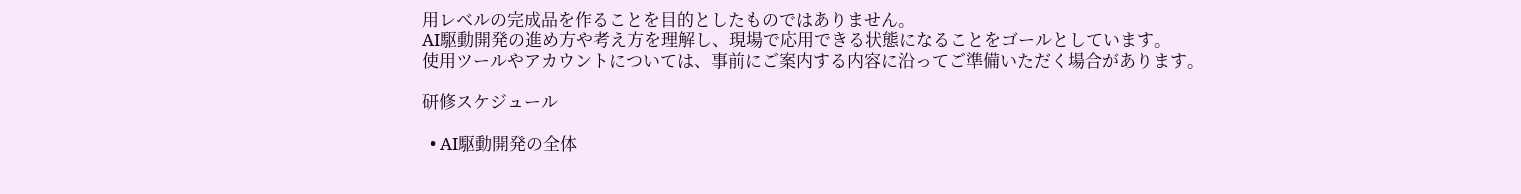用レベルの完成品を作ることを目的としたものではありません。
AI駆動開発の進め方や考え方を理解し、現場で応用できる状態になることをゴールとしています。
使用ツールやアカウントについては、事前にご案内する内容に沿ってご準備いただく場合があります。

研修スケジュール

  • AI駆動開発の全体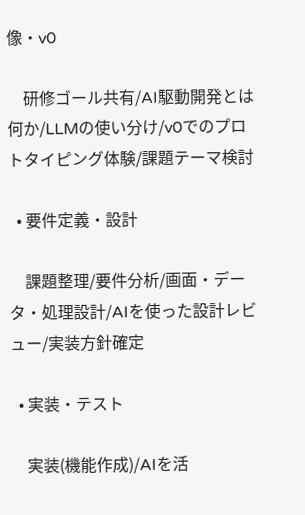像・v0

    研修ゴール共有/AI駆動開発とは何か/LLMの使い分け/v0でのプロトタイピング体験/課題テーマ検討

  • 要件定義・設計

    課題整理/要件分析/画面・データ・処理設計/AIを使った設計レビュー/実装方針確定

  • 実装・テスト

    実装(機能作成)/AIを活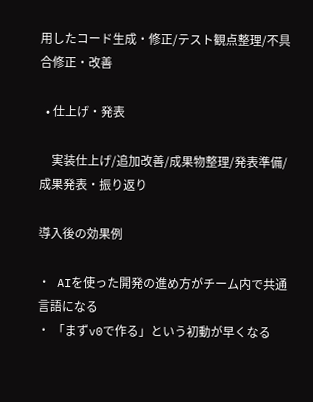用したコード生成・修正/テスト観点整理/不具合修正・改善

  • 仕上げ・発表

    実装仕上げ/追加改善/成果物整理/発表準備/成果発表・振り返り

導入後の効果例

・ AIを使った開発の進め方がチーム内で共通言語になる
・ 「まずv0で作る」という初動が早くなる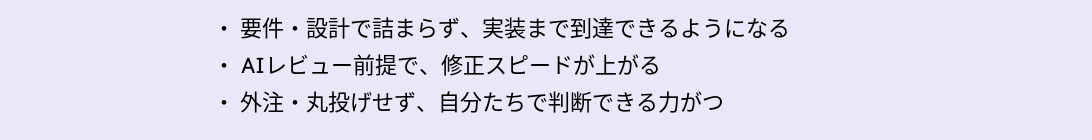・ 要件・設計で詰まらず、実装まで到達できるようになる
・ AIレビュー前提で、修正スピードが上がる
・ 外注・丸投げせず、自分たちで判断できる力がつ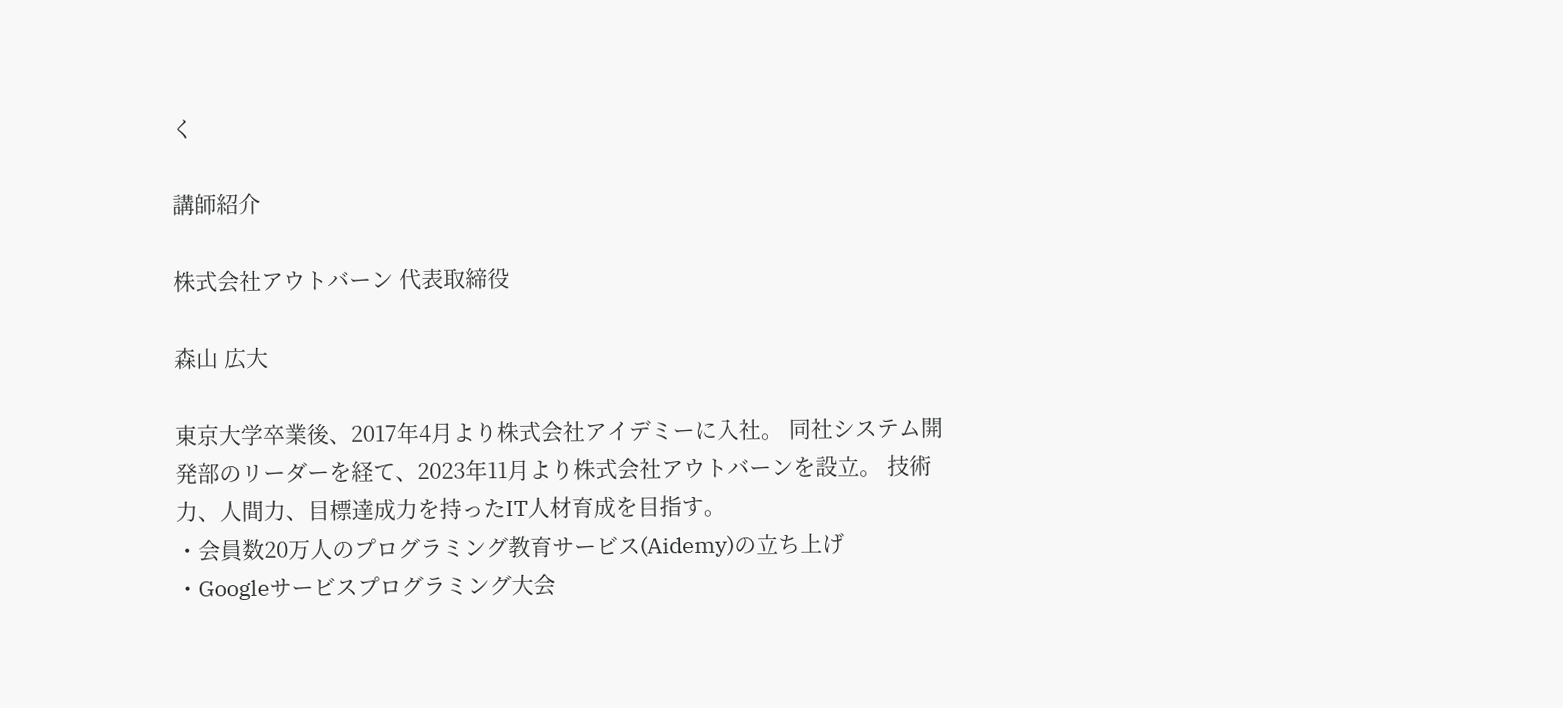く

講師紹介

株式会社アウトバーン 代表取締役

森山 広大

東京大学卒業後、2017年4月より株式会社アイデミーに入社。 同社システム開発部のリーダーを経て、2023年11月より株式会社アウトバーンを設立。 技術力、人間力、目標達成力を持ったIT人材育成を目指す。
・会員数20万人のプログラミング教育サービス(Aidemy)の立ち上げ
・Googleサービスプログラミング大会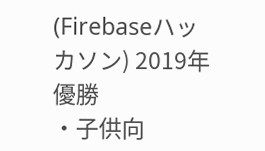(Firebaseハッカソン) 2019年優勝
・子供向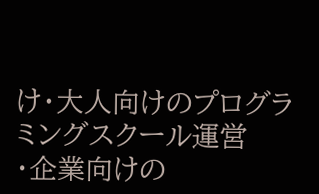け・大人向けのプログラミングスクール運営
・企業向けの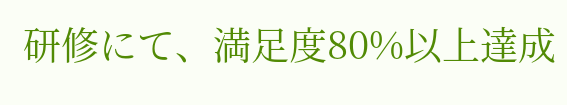研修にて、満足度80%以上達成